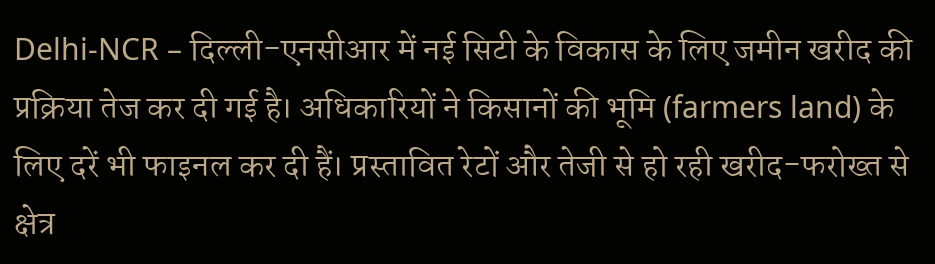Delhi-NCR – दिल्ली-एनसीआर में नई सिटी के विकास के लिए जमीन खरीद की प्रक्रिया तेज कर दी गई है। अधिकारियों ने किसानों की भूमि (farmers land) के लिए दरें भी फाइनल कर दी हैं। प्रस्तावित रेटों और तेजी से हो रही खरीद-फरोख्त से क्षेत्र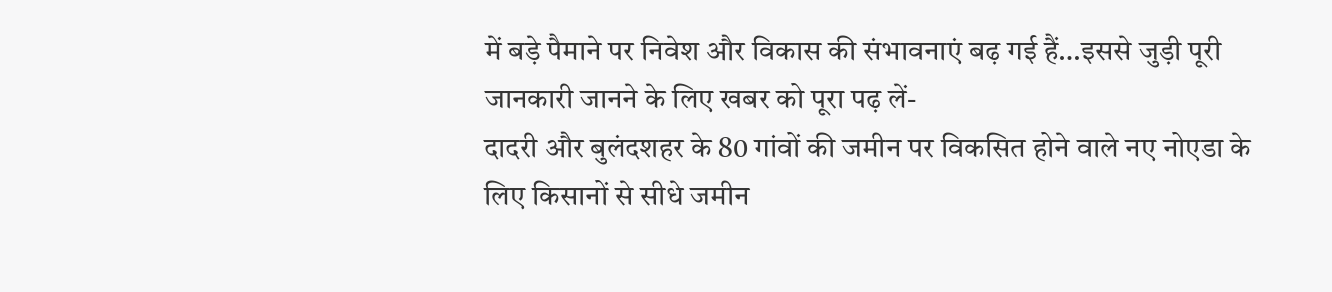में बड़े पैमाने पर निवेश और विकास की संभावनाएं बढ़ गई हैं…इससे जुड़ी पूरी जानकारी जानने के लिए खबर को पूरा पढ़ लें-
दादरी और बुलंदशहर के 80 गांवों की जमीन पर विकसित होने वाले नए नोएडा के लिए किसानों से सीधे जमीन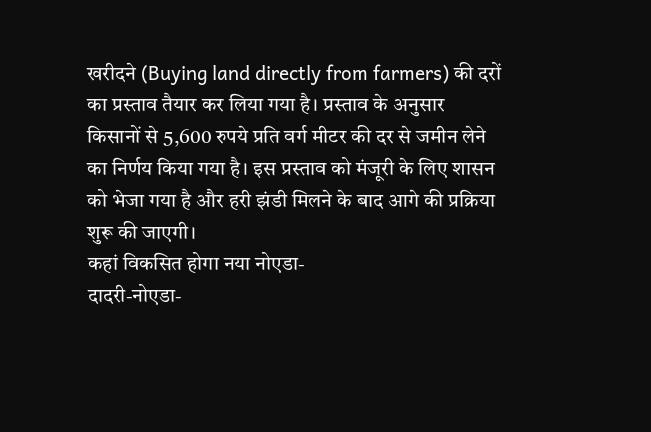खरीदने (Buying land directly from farmers) की दरों का प्रस्ताव तैयार कर लिया गया है। प्रस्ताव के अनुसार किसानों से 5,600 रुपये प्रति वर्ग मीटर की दर से जमीन लेने का निर्णय किया गया है। इस प्रस्ताव को मंजूरी के लिए शासन को भेजा गया है और हरी झंडी मिलने के बाद आगे की प्रक्रिया शुरू की जाएगी।
कहां विकसित होगा नया नोएडा-
दादरी-नोएडा-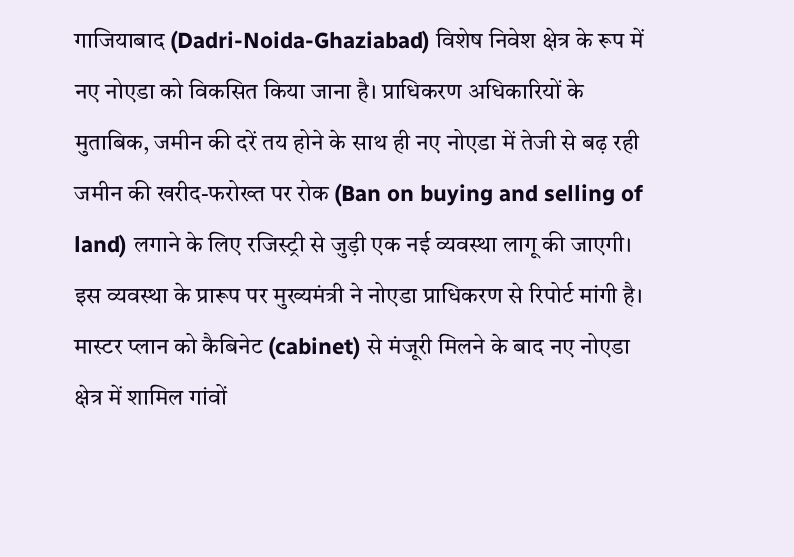गाजियाबाद (Dadri-Noida-Ghaziabad) विशेष निवेश क्षेत्र के रूप में नए नोएडा को विकसित किया जाना है। प्राधिकरण अधिकारियों के मुताबिक, जमीन की दरें तय होने के साथ ही नए नोएडा में तेजी से बढ़ रही जमीन की खरीद-फरोख्त पर रोक (Ban on buying and selling of land) लगाने के लिए रजिस्ट्री से जुड़ी एक नई व्यवस्था लागू की जाएगी। इस व्यवस्था के प्रारूप पर मुख्यमंत्री ने नोएडा प्राधिकरण से रिपोर्ट मांगी है।
मास्टर प्लान को कैबिनेट (cabinet) से मंजूरी मिलने के बाद नए नोएडा क्षेत्र में शामिल गांवों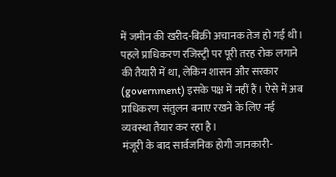में जमीन की खरीद-बिक्री अचानक तेज हो गई थी। पहले प्राधिकरण रजिस्ट्री पर पूरी तरह रोक लगाने की तैयारी में था, लेकिन शासन और सरकार (government) इसके पक्ष में नहीं हैं। ऐसे में अब प्राधिकरण संतुलन बनाए रखने के लिए नई व्यवस्था तैयार कर रहा है।
मंजूरी के बाद सार्वजनिक होगी जानकारी-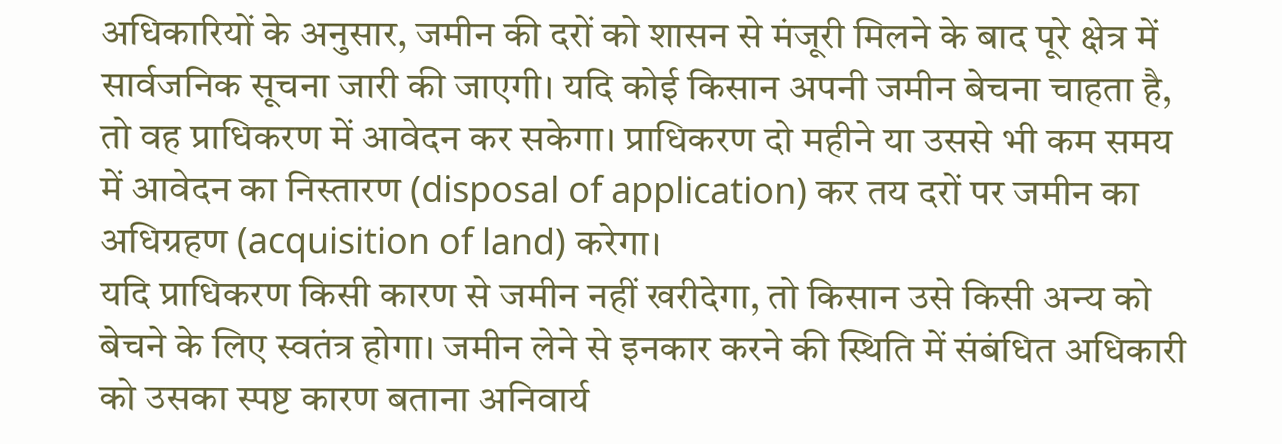अधिकारियों के अनुसार, जमीन की दरों को शासन से मंजूरी मिलने के बाद पूरे क्षेत्र में सार्वजनिक सूचना जारी की जाएगी। यदि कोई किसान अपनी जमीन बेचना चाहता है, तो वह प्राधिकरण में आवेदन कर सकेगा। प्राधिकरण दो महीने या उससे भी कम समय में आवेदन का निस्तारण (disposal of application) कर तय दरों पर जमीन का अधिग्रहण (acquisition of land) करेगा।
यदि प्राधिकरण किसी कारण से जमीन नहीं खरीदेगा, तो किसान उसे किसी अन्य को बेचने के लिए स्वतंत्र होगा। जमीन लेने से इनकार करने की स्थिति में संबंधित अधिकारी को उसका स्पष्ट कारण बताना अनिवार्य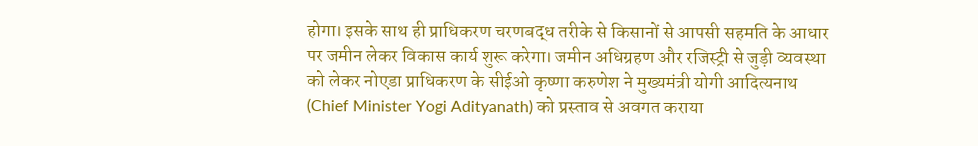होगा। इसके साथ ही प्राधिकरण चरणबद्ध तरीके से किसानों से आपसी सहमति के आधार पर जमीन लेकर विकास कार्य शुरू करेगा। जमीन अधिग्रहण और रजिस्ट्री से जुड़ी व्यवस्था को लेकर नोएडा प्राधिकरण के सीईओ कृष्णा करुणेश ने मुख्यमंत्री योगी आदित्यनाथ (Chief Minister Yogi Adityanath) को प्रस्ताव से अवगत कराया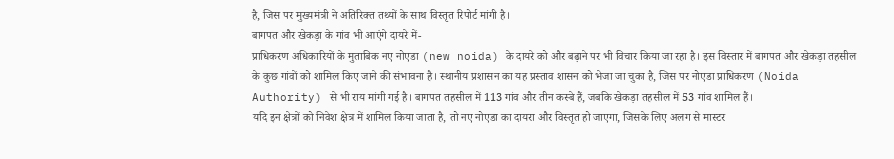है, जिस पर मुख्यमंत्री ने अतिरिक्त तथ्यों के साथ विस्तृत रिपोर्ट मांगी है।
बागपत और खेकड़ा के गांव भी आएंगे दायरे में-
प्राधिकरण अधिकारियों के मुताबिक नए नोएडा (new noida) के दायरे को और बढ़ाने पर भी विचार किया जा रहा है। इस विस्तार में बागपत और खेकड़ा तहसील के कुछ गांवों को शामिल किए जाने की संभावना है। स्थानीय प्रशासन का यह प्रस्ताव शासन को भेजा जा चुका है, जिस पर नोएडा प्राधिकरण (Noida Authority) से भी राय मांगी गई है। बागपत तहसील में 113 गांव और तीन कस्बे हैं, जबकि खेकड़ा तहसील में 53 गांव शामिल हैं।
यदि इन क्षेत्रों को निवेश क्षेत्र में शामिल किया जाता है, तो नए नोएडा का दायरा और विस्तृत हो जाएगा, जिसके लिए अलग से मास्टर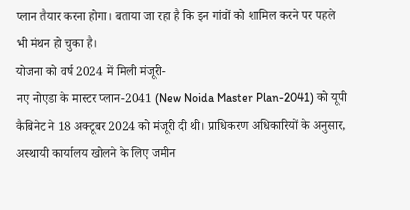प्लान तैयार करना होगा। बताया जा रहा है कि इन गांवों को शामिल करने पर पहले भी मंथन हो चुका है।
योजना को वर्ष 2024 में मिली मंजूरी-
नए नोएडा के मास्टर प्लान-2041 (New Noida Master Plan-2041) को यूपी कैबिनेट ने 18 अक्टूबर 2024 को मंजूरी दी थी। प्राधिकरण अधिकारियों के अनुसार, अस्थायी कार्यालय खोलने के लिए जमीन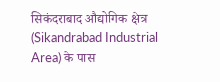सिकंदराबाद औद्योगिक क्षेत्र (Sikandrabad Industrial Area) के पास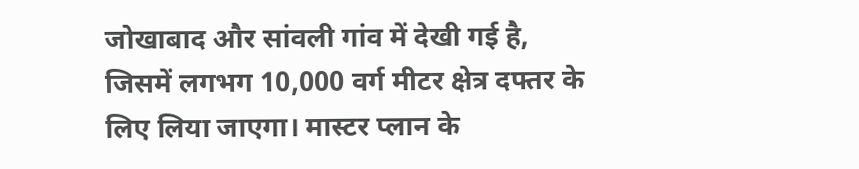जोखाबाद और सांवली गांव में देखी गई है, जिसमें लगभग 10,000 वर्ग मीटर क्षेत्र दफ्तर के लिए लिया जाएगा। मास्टर प्लान के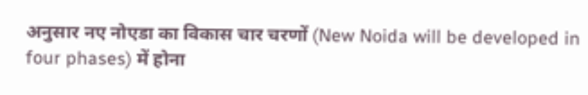अनुसार नए नोएडा का विकास चार चरणों (New Noida will be developed in four phases) में होना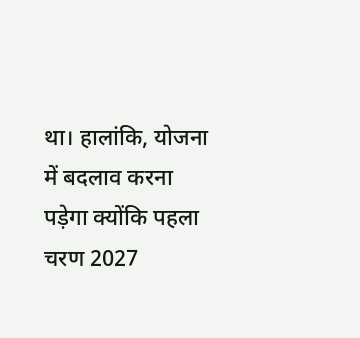था। हालांकि, योजना में बदलाव करना पड़ेगा क्योंकि पहला चरण 2027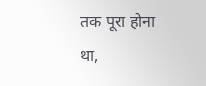तक पूरा होना था,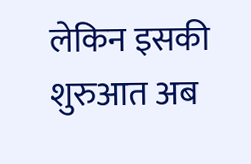लेकिन इसकी शुरुआत अब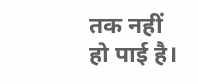तक नहीं हो पाई है।